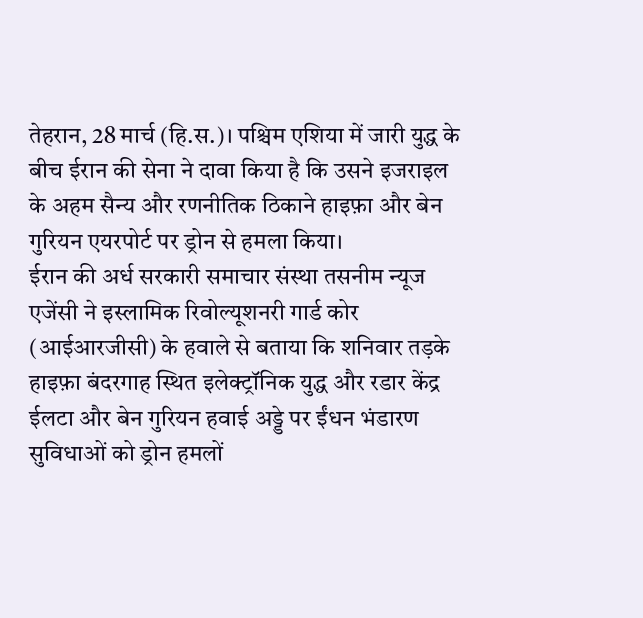तेहरान, 28 मार्च (हि.स.)। पश्चिम एशिया में जारी युद्ध के बीच ईरान की सेना ने दावा किया है कि उसने इजराइल के अहम सैन्य और रणनीतिक ठिकाने हाइफ़ा और बेन गुरियन एयरपोर्ट पर ड्रोन से हमला किया।
ईरान की अर्ध सरकारी समाचार संस्था तसनीम न्यूज एजेंसी ने इस्लामिक रिवोल्यूशनरी गार्ड कोर (आईआरजीसी) के हवाले से बताया कि शनिवार तड़के हाइफ़ा बंदरगाह स्थित इलेक्ट्रॉनिक युद्ध और रडार केंद्र ईलटा और बेन गुरियन हवाई अड्डे पर ईंधन भंडारण सुविधाओं को ड्रोन हमलों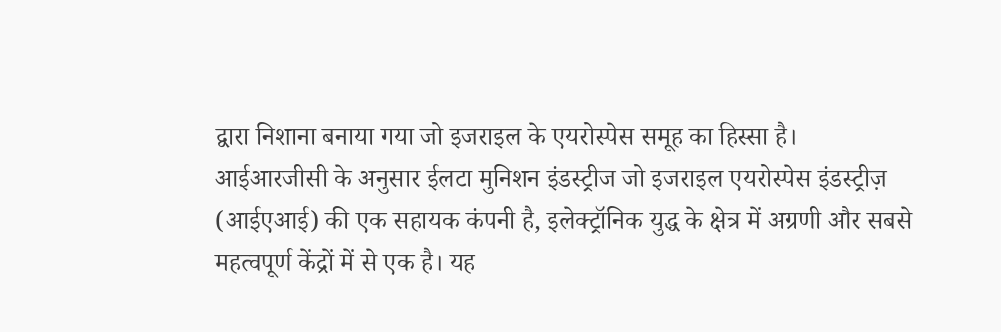द्वारा निशाना बनाया गया जो इजराइल के एयरोस्पेस समूह का हिस्सा है।
आईआरजीसी के अनुसार ईलटा मुनिशन इंडस्ट्रीज जो इजराइल एयरोस्पेस इंडस्ट्रीज़ (आईएआई) की एक सहायक कंपनी है, इलेक्ट्रॉनिक युद्ध के क्षेत्र में अग्रणी और सबसे महत्वपूर्ण केंद्रों में से एक है। यह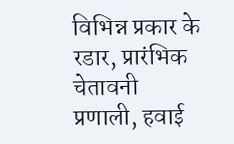विभिन्न प्रकार के रडार, प्रारंभिक चेतावनी प्रणाली, हवाई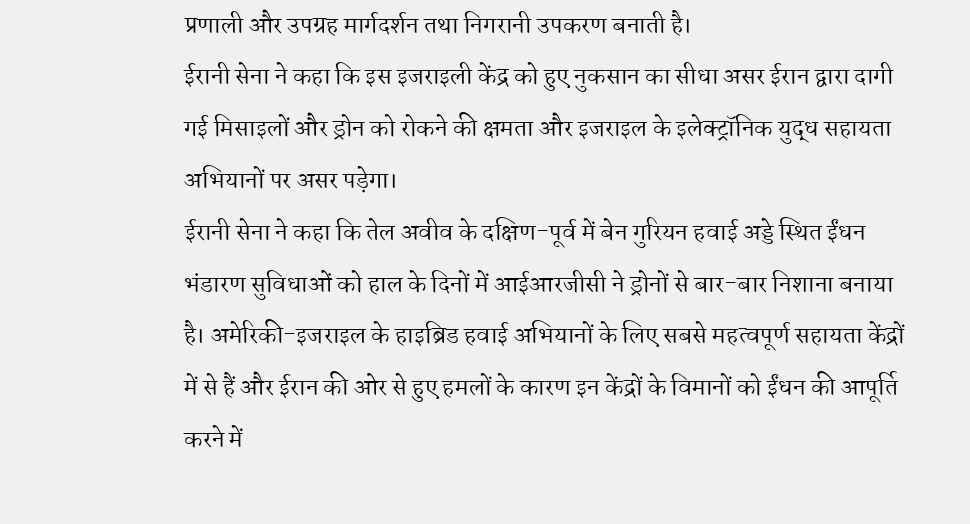प्रणाली और उपग्रह मार्गदर्शन तथा निगरानी उपकरण बनाती है।
ईरानी सेना ने कहा कि इस इजराइली केंद्र को हुए नुकसान का सीधा असर ईरान द्वारा दागी गई मिसाइलों और ड्रोन को रोकने की क्षमता और इजराइल के इलेक्ट्रॉनिक युद्ध सहायता अभियानों पर असर पड़ेगा।
ईरानी सेना ने कहा कि तेल अवीव के दक्षिण-पूर्व में बेन गुरियन हवाई अड्डे स्थित ईंधन भंडारण सुविधाओं को हाल के दिनों में आईआरजीसी ने ड्रोनों से बार-बार निशाना बनाया है। अमेरिकी-इजराइल के हाइब्रिड हवाई अभियानों के लिए सबसे महत्वपूर्ण सहायता केंद्रों में से हैं और ईरान की ओर से हुए हमलों के कारण इन केंद्रों के विमानों को ईंधन की आपूर्ति करने में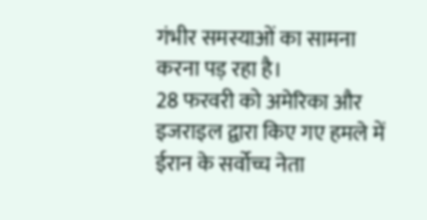गंभीर समस्याओं का सामना करना पड़ रहा है।
28 फरवरी को अमेरिका और इजराइल द्वारा किए गए हमले में ईरान के सर्वोच्च नेता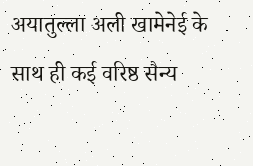अयातुल्ला अली खामेनेई के साथ ही कई वरिष्ठ सैन्य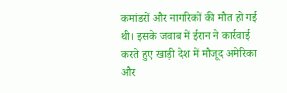कमांडरों और नागरिकों की मौत हो गई थी। इसके जवाब में ईरान ने कार्रवाई करते हुए खाड़ी देश में मौजूद अमेरिका और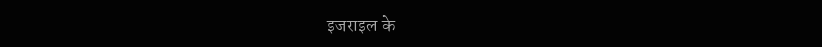इजराइल के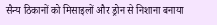सैन्य ठिकानों को मिसाइलों और ड्रोन से निशाना बनाया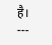है।
---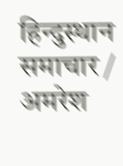हिन्दुस्थान समाचार / अमरेश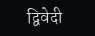द्विवेदी